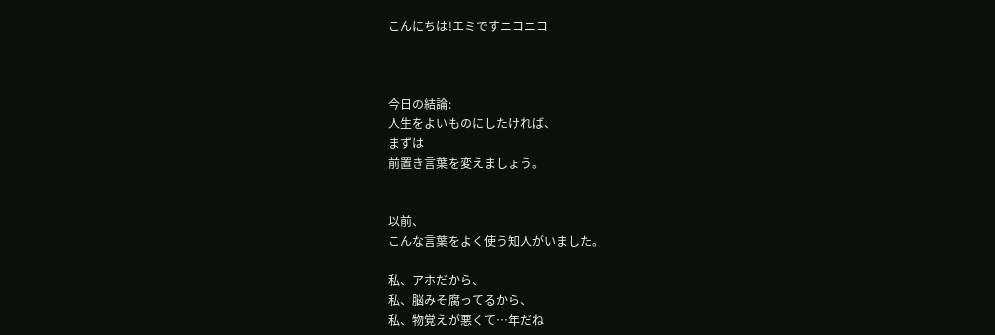こんにちは!エミですニコニコ



今日の結論:
人生をよいものにしたければ、
まずは
前置き言葉を変えましょう。


以前、
こんな言葉をよく使う知人がいました。

私、アホだから、
私、脳みそ腐ってるから、
私、物覚えが悪くて…年だね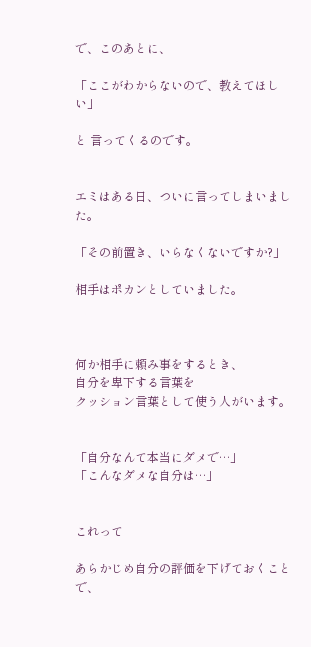で、このあとに、

「ここがわからないので、教えてほしい」

と 言ってくるのです。


エミはある日、ついに言ってしまいました。

「その前置き、いらなくないですか?」

相手はポカンとしていました。



何か相手に頼み事をするとき、
自分を卑下する言葉を
クッション言葉として使う人がいます。


「自分なんて本当にダメで…」
「こんなダメな自分は…」


これって

あらかじめ自分の評価を下げておくことで、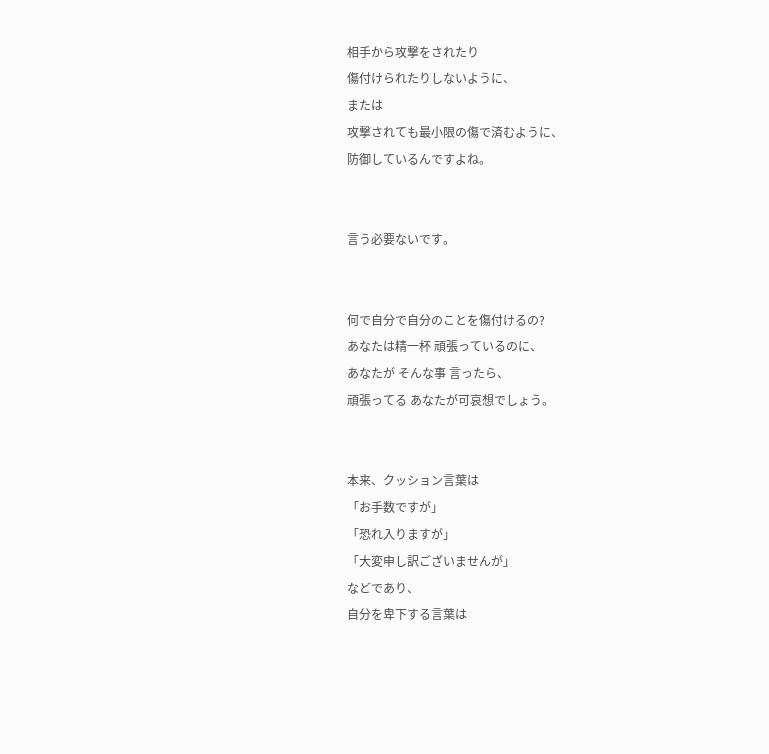相手から攻撃をされたり
傷付けられたりしないように、
または
攻撃されても最小限の傷で済むように、
防御しているんですよね。


言う必要ないです。


何で自分で自分のことを傷付けるの?
あなたは精一杯 頑張っているのに、
あなたが そんな事 言ったら、
頑張ってる あなたが可哀想でしょう。


本来、クッション言葉は
「お手数ですが」
「恐れ入りますが」
「大変申し訳ございませんが」
などであり、
自分を卑下する言葉は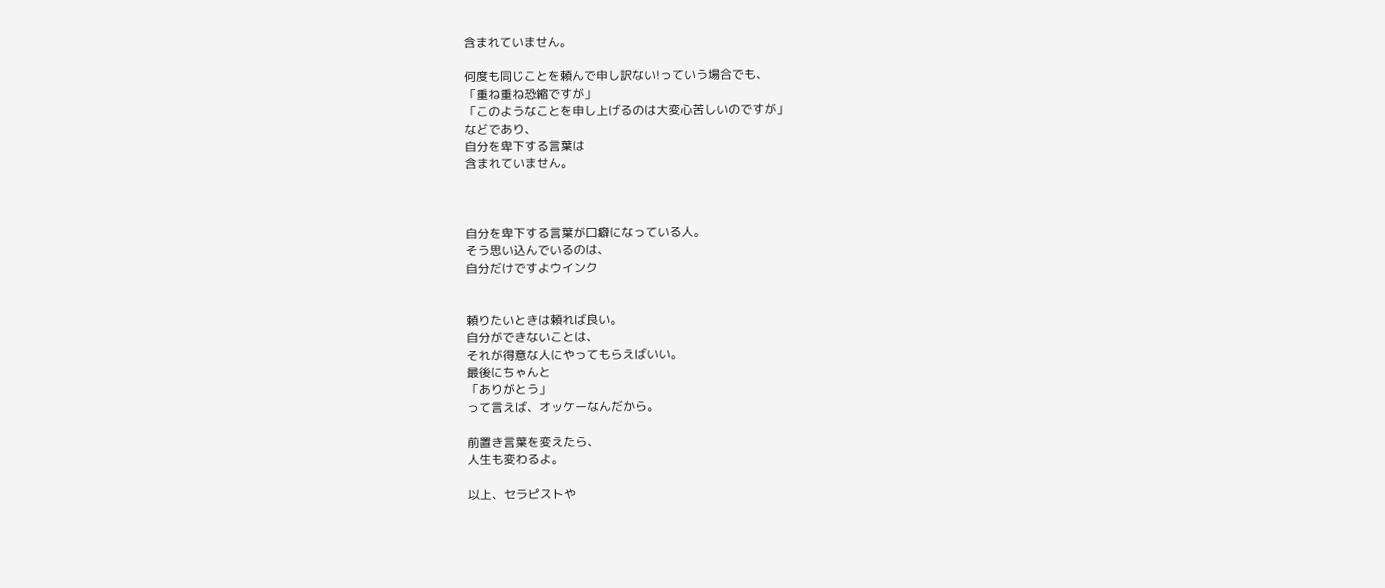含まれていません。

何度も同じことを頼んで申し訳ない!っていう場合でも、
「重ね重ね恐縮ですが」
「このようなことを申し上げるのは大変心苦しいのですが」
などであり、
自分を卑下する言葉は
含まれていません。



自分を卑下する言葉が口癖になっている人。
そう思い込んでいるのは、
自分だけですよウインク


頼りたいときは頼れば良い。
自分ができないことは、
それが得意な人にやってもらえばいい。
最後にちゃんと
「ありがとう」
って言えば、オッケーなんだから。

前置き言葉を変えたら、
人生も変わるよ。

以上、セラピストや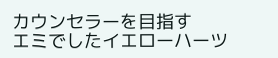カウンセラーを目指す
エミでしたイエローハーツ